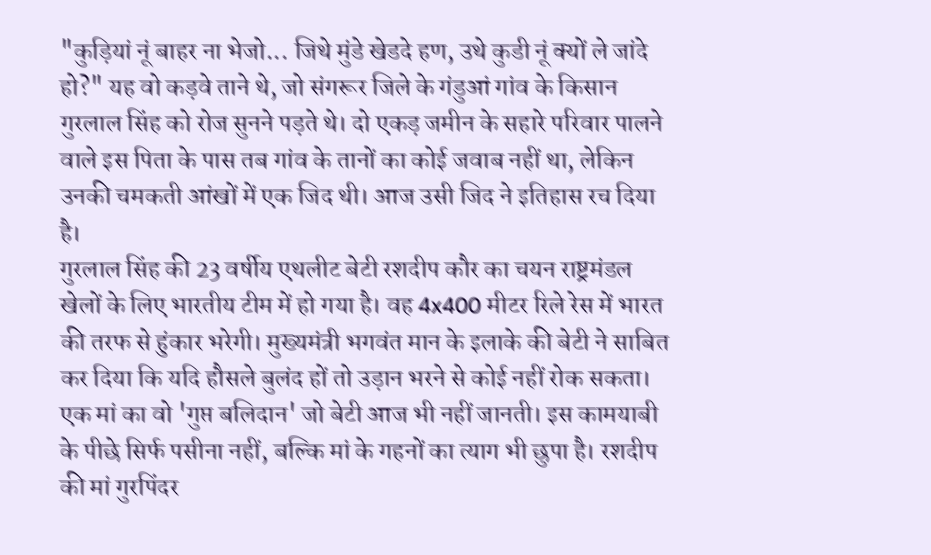"कुड़ियां नूं बाहर ना भेजो... जिथे मुंडे खेडदे हण, उथे कुडी नूं क्यों ले जांदे हो?" यह वो कड़वे ताने थे, जो संगरूर जिले के गंडुआं गांव के किसान गुरलाल सिंह को रोज सुनने पड़ते थे। दो एकड़ जमीन के सहारे परिवार पालने वाले इस पिता के पास तब गांव के तानों का कोई जवाब नहीं था, लेकिन उनकी चमकती आंखों में एक जिद थी। आज उसी जिद ने इतिहास रच दिया है।
गुरलाल सिंह की 23 वर्षीय एथलीट बेटी रशदीप कौर का चयन राष्ट्रमंडल खेलों के लिए भारतीय टीम में हो गया है। वह 4x400 मीटर रिले रेस में भारत की तरफ से हुंकार भरेगी। मुख्यमंत्री भगवंत मान के इलाके की बेटी ने साबित कर दिया कि यदि हौसले बुलंद हों तो उड़ान भरने से कोई नहीं रोक सकता।
एक मां का वो 'गुप्त बलिदान' जो बेटी आज भी नहीं जानती। इस कामयाबी के पीछे सिर्फ पसीना नहीं, बल्कि मां के गहनों का त्याग भी छुपा है। रशदीप की मां गुरपिंदर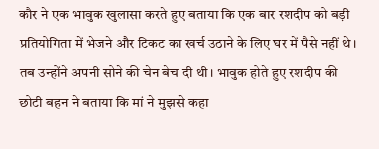कौर ने एक भावुक खुलासा करते हुए बताया कि एक बार रशदीप को बड़ी प्रतियोगिता में भेजने और टिकट का खर्च उठाने के लिए घर में पैसे नहीं थे। तब उन्होंने अपनी सोने की चेन बेच दी थी। भावुक होते हुए रशदीप की छोटी बहन ने बताया कि मां ने मुझसे कहा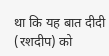था कि यह बात दीदी (रशदीप) को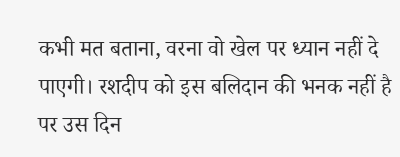कभी मत बताना, वरना वो खेल पर ध्यान नहीं दे पाएगी। रशदीप को इस बलिदान की भनक नहीं है पर उस दिन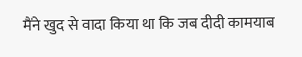मैंने खुद से वादा किया था कि जब दीदी कामयाब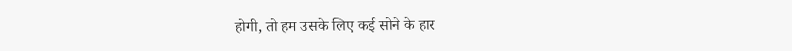होगी, तो हम उसके लिए कई सोने के हार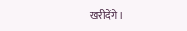खरीदेंगे।